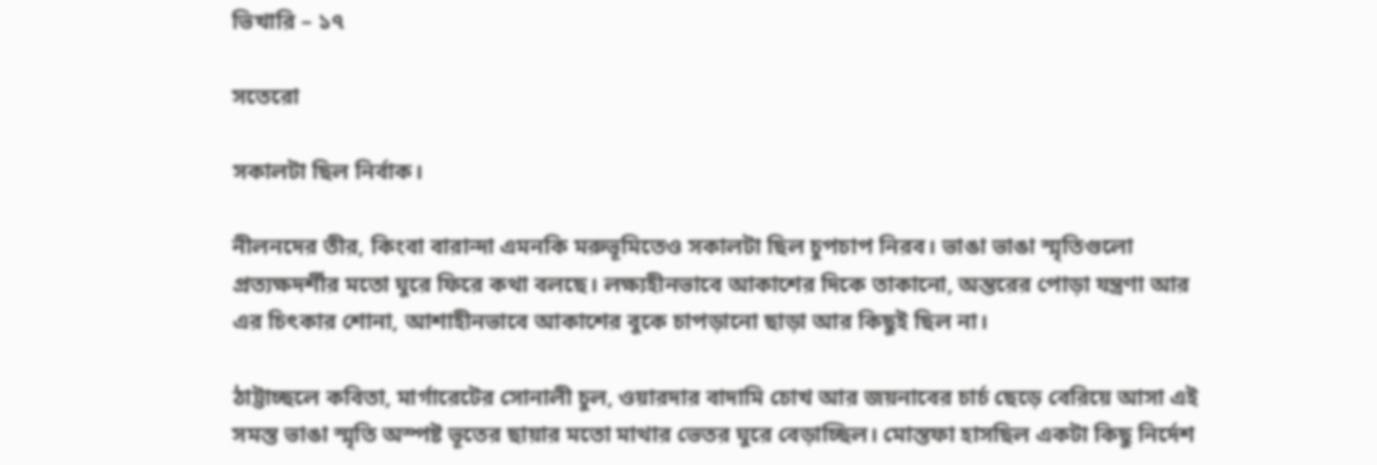ভিখারি – ১৭

সতেরো

সকালটা ছিল নির্বাক।

নীলনদের তীর, কিংবা বারান্দা এমনকি মরুভূমিতেও সকালটা ছিল চুপচাপ নিরব। ভাঙা ভাঙা স্মৃতিগুলো প্রত্যক্ষদর্শীর মতো ঘুরে ফিরে কথা বলছে। লক্ষ্যহীনভাবে আকাশের দিকে তাকানো, অন্তরের পোড়া যন্ত্রণা আর এর চিৎকার শোনা, আশাহীনভাবে আকাশের বুকে চাপড়ানো ছাড়া আর কিছুই ছিল না।

ঠাট্টাচ্ছলে কবিতা, মার্গারেটের সোনালী চুল, ওয়ারদার বাদামি চোখ আর জয়নাবের চার্চ ছেড়ে বেরিয়ে আসা এই সমস্ত ভাঙা স্মৃতি অস্পষ্ট ভূতের ছায়ার মতো মাথার ভেতর ঘুরে বেড়াচ্ছিল। মোস্তফা হাসছিল একটা কিছু নির্দেশ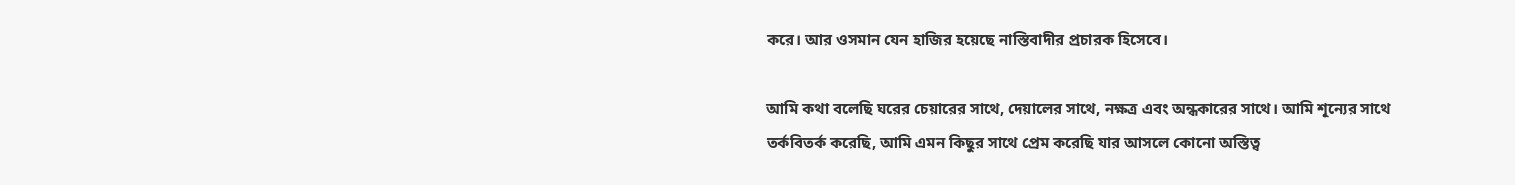করে। আর ওসমান যেন হাজির হয়েছে নাস্তিবাদীর প্রচারক হিসেবে।

আমি কথা বলেছি ঘরের চেয়ারের সাথে, দেয়ালের সাথে, নক্ষত্র এবং অন্ধকারের সাথে। আমি শূন্যের সাথে তর্কবিতর্ক করেছি, আমি এমন কিছুর সাথে প্রেম করেছি যার আসলে কোনো অস্তিত্ব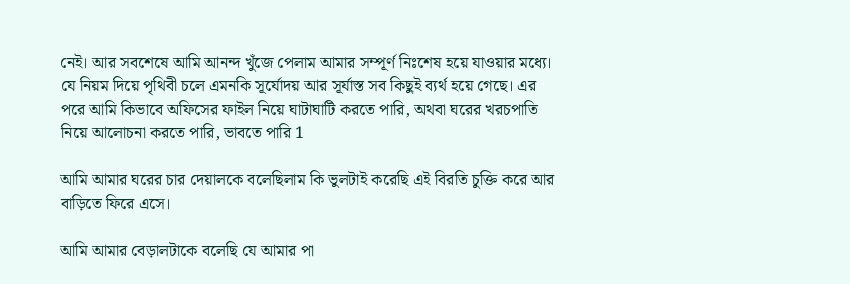নেই। আর সবশেষে আমি আনন্দ খুঁজে পেলাম আমার সম্পূর্ণ নিঃশেষ হয়ে যাওয়ার মধ্যে। যে নিয়ম দিয়ে পৃথিবী চলে এমনকি সূর্যোদয় আর সূর্যাস্ত সব কিছুই ব্যর্থ হয়ে গেছে। এর পরে আমি কিভাবে অফিসের ফাইল নিয়ে ঘাটাঘাটি করতে পারি, অথবা ঘরের খরচপাতি নিয়ে আলোচনা করতে পারি, ভাবতে পারি 1

আমি আমার ঘরের চার দেয়ালকে বলেছিলাম কি ভুলটাই করেছি এই বিরতি চুক্তি করে আর বাড়িতে ফিরে এসে।

আমি আমার বেড়ালটাকে বলেছি যে আমার পা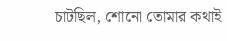চাটছিল, শোনো তোমার কথাই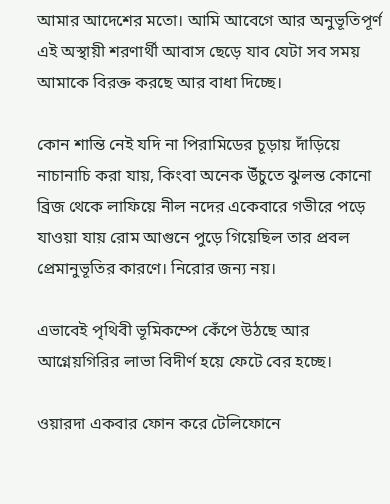আমার আদেশের মতো। আমি আবেগে আর অনুভূতিপূর্ণ এই অস্থায়ী শরণার্থী আবাস ছেড়ে যাব যেটা সব সময় আমাকে বিরক্ত করছে আর বাধা দিচ্ছে।

কোন শান্তি নেই যদি না পিরামিডের চূড়ায় দাঁড়িয়ে নাচানাচি করা যায়, কিংবা অনেক উঁচুতে ঝুলন্ত কোনো ব্রিজ থেকে লাফিয়ে নীল নদের একেবারে গভীরে পড়ে যাওয়া যায় রোম আগুনে পুড়ে গিয়েছিল তার প্রবল প্রেমানুভূতির কারণে। নিরোর জন্য নয়।

এভাবেই পৃথিবী ভূমিকম্পে কেঁপে উঠছে আর আগ্নেয়গিরির লাভা বিদীর্ণ হয়ে ফেটে বের হচ্ছে।

ওয়ারদা একবার ফোন করে টেলিফোনে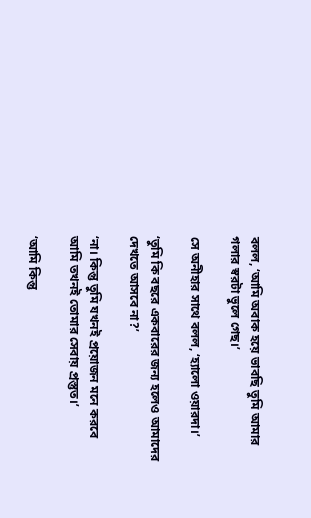বলল, ‘আমি অবাক হয়ে ভাবছি তুমি আমার গলার স্বরটা ভুলে গেছ।’

সে অনীহার সাথে বলল, ‘হ্যালো ওয়ারদা।’

‘তুমি কি বছরে একবারের জন্য হলেও আমাদের দেখতে আসবে না?’

‘না। কিন্তু তুমি যখনই প্রয়োজন মনে করবে আমি তখনই তোমার সেবায় প্রস্তুত।’

‘আমি কিন্তু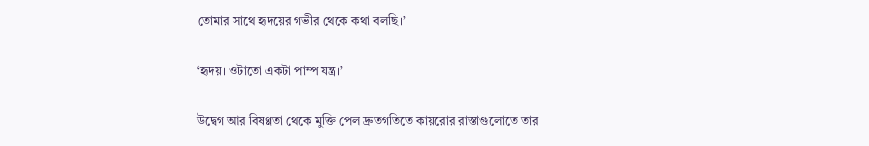তোমার সাথে হৃদয়ের গভীর থেকে কথা বলছি।’

‘হৃদয়। ওটাতো একটা পাম্প যন্ত্র।’

উদ্বেগ আর বিষণ্ণতা থেকে মুক্তি পেল দ্রুতগতিতে কায়রোর রাস্তাগুলোতে তার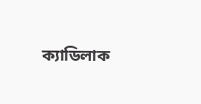ক্যাডিলাক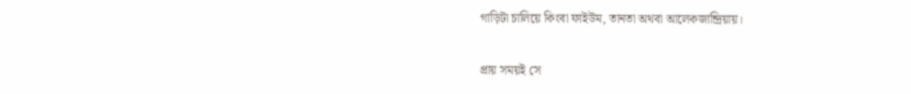গাড়িটা চালিয়ে কিংবা ফাইউম, তানতা অথবা আলেকজান্দ্রিয়ায়।

প্রায় সময়ই সে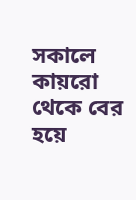সকালে কায়রো থেকে বের হয়ে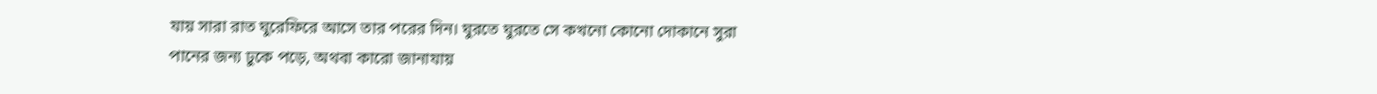যায় সারা রাত ঘুরেফিরে আসে তার পরের দিন। ঘুরতে ঘুরতে সে কখনো কোনো দোকানে সুরা পানের জন্য ঢুকে পড়ে, অথবা কারো জানাযায়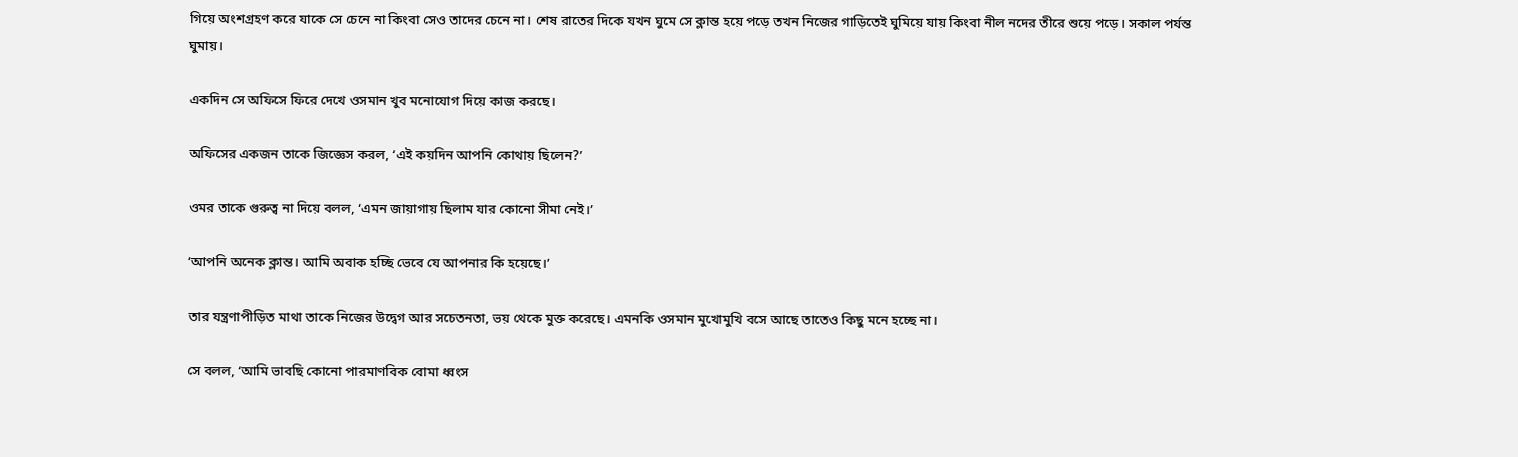গিয়ে অংশগ্রহণ করে যাকে সে চেনে না কিংবা সেও তাদের চেনে না। শেষ রাতের দিকে যখন ঘুমে সে ক্লান্ত হয়ে পড়ে তখন নিজের গাড়িতেই ঘুমিয়ে যায় কিংবা নীল নদের তীরে শুয়ে পড়ে। সকাল পর্যন্ত ঘুমায়।

একদিন সে অফিসে ফিরে দেখে ওসমান খুব মনোযোগ দিয়ে কাজ করছে।

অফিসের একজন তাকে জিজ্ঞেস করল, ‘এই কয়দিন আপনি কোথায় ছিলেন?’

ওমর তাকে গুরুত্ব না দিয়ে বলল, ‘এমন জায়াগায় ছিলাম যার কোনো সীমা নেই।’

‘আপনি অনেক ক্লান্ত। আমি অবাক হচ্ছি ভেবে যে আপনার কি হয়েছে।’

তার যন্ত্রণাপীড়িত মাথা তাকে নিজের উদ্বেগ আর সচেতনতা, ভয় থেকে মুক্ত করেছে। এমনকি ওসমান মুখোমুখি বসে আছে তাতেও কিছু মনে হচ্ছে না।

সে বলল, ‘আমি ভাবছি কোনো পারমাণবিক বোমা ধ্বংস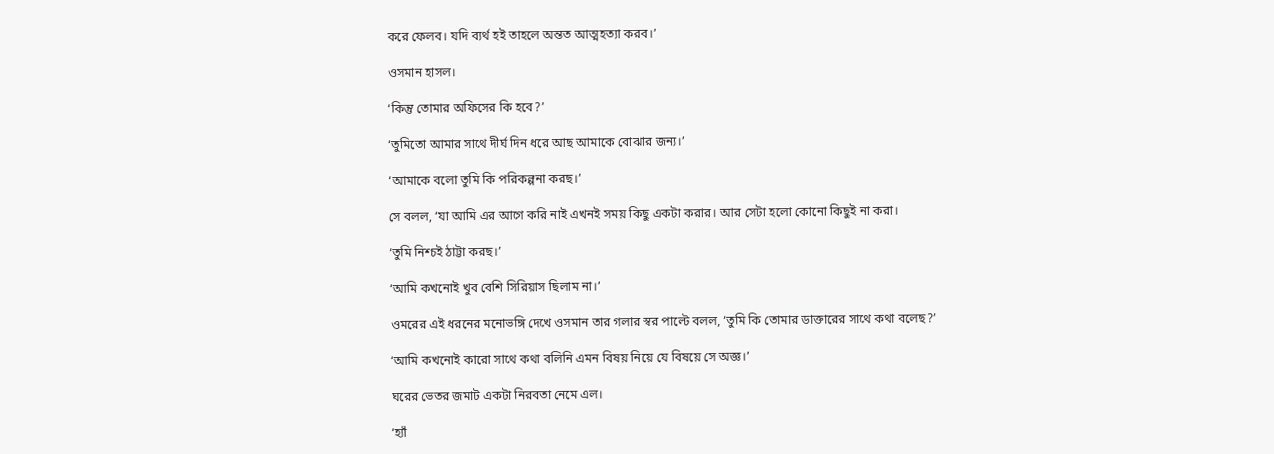করে ফেলব। যদি ব্যর্থ হই তাহলে অন্তত আত্মহত্যা করব।’

ওসমান হাসল।

‘কিন্তু তোমার অফিসের কি হবে?’

‘তুমিতো আমার সাথে দীর্ঘ দিন ধরে আছ আমাকে বোঝার জন্য।’

‘আমাকে বলো তুমি কি পরিকল্পনা করছ।’

সে বলল, ‘যা আমি এর আগে করি নাই এখনই সময় কিছু একটা করার। আর সেটা হলো কোনো কিছুই না করা।

‘তুমি নিশ্চই ঠাট্টা করছ।’

‘আমি কখনোই খুব বেশি সিরিয়াস ছিলাম না।’

ওমরের এই ধরনের মনোভঙ্গি দেখে ওসমান তার গলার স্বর পাল্টে বলল, ‘তুমি কি তোমার ডাক্তারের সাথে কথা বলেছ?’

‘আমি কখনোই কারো সাথে কথা বলিনি এমন বিষয় নিয়ে যে বিষয়ে সে অজ্ঞ।’

ঘরের ভেতর জমাট একটা নিরবতা নেমে এল।

‘হ্যাঁ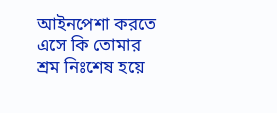আইনপেশা করতে এসে কি তোমার শ্রম নিঃশেষ হয়ে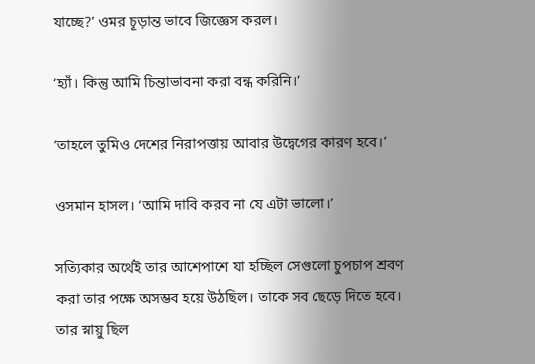যাচ্ছে?’ ওমর চূড়ান্ত ভাবে জিজ্ঞেস করল।

‘হ্যাঁ। কিন্তু আমি চিন্তাভাবনা করা বন্ধ করিনি।’

‘তাহলে তুমিও দেশের নিরাপত্তায় আবার উদ্বেগের কারণ হবে।’

ওসমান হাসল। ‘আমি দাবি করব না যে এটা ভালো।’

সত্যিকার অর্থেই তার আশেপাশে যা হচ্ছিল সেগুলো চুপচাপ শ্রবণ করা তার পক্ষে অসম্ভব হয়ে উঠছিল। তাকে সব ছেড়ে দিতে হবে। তার স্নায়ু ছিল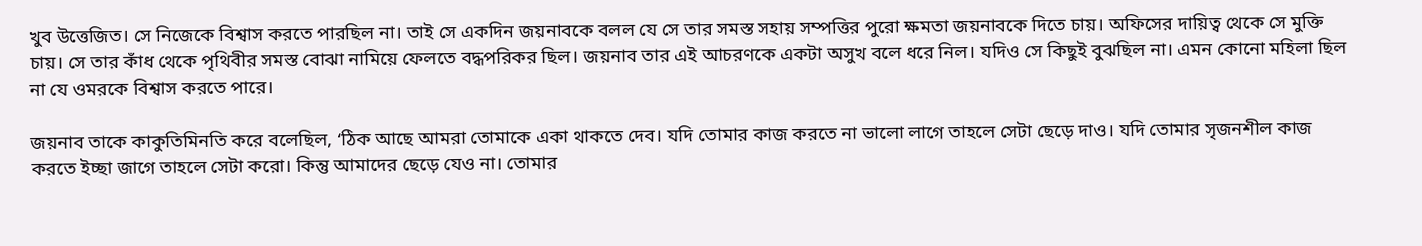খুব উত্তেজিত। সে নিজেকে বিশ্বাস করতে পারছিল না। তাই সে একদিন জয়নাবকে বলল যে সে তার সমস্ত সহায় সম্পত্তির পুরো ক্ষমতা জয়নাবকে দিতে চায়। অফিসের দায়িত্ব থেকে সে মুক্তি চায়। সে তার কাঁধ থেকে পৃথিবীর সমস্ত বোঝা নামিয়ে ফেলতে বদ্ধপরিকর ছিল। জয়নাব তার এই আচরণকে একটা অসুখ বলে ধরে নিল। যদিও সে কিছুই বুঝছিল না। এমন কোনো মহিলা ছিল না যে ওমরকে বিশ্বাস করতে পারে।

জয়নাব তাকে কাকুতিমিনতি করে বলেছিল, ‘ঠিক আছে আমরা তোমাকে একা থাকতে দেব। যদি তোমার কাজ করতে না ভালো লাগে তাহলে সেটা ছেড়ে দাও। যদি তোমার সৃজনশীল কাজ করতে ইচ্ছা জাগে তাহলে সেটা করো। কিন্তু আমাদের ছেড়ে যেও না। তোমার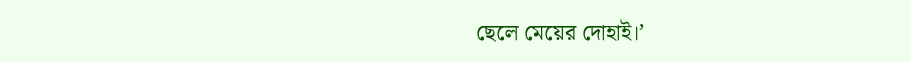ছেলে মেয়ের দোহাই।’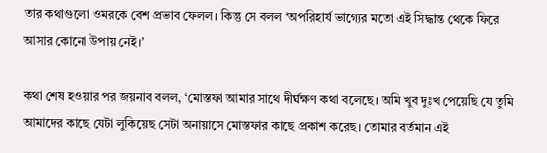তার কথাগুলো ওমরকে বেশ প্রভাব ফেলল। কিন্তু সে বলল ‘অপরিহার্য ভাগ্যের মতো এই সিদ্ধান্ত থেকে ফিরে আসার কোনো উপায় নেই।’

কথা শেষ হওয়ার পর জয়নাব বলল, ‘মোস্তফা আমার সাথে দীর্ঘক্ষণ কথা বলেছে। অমি খুব দুঃখ পেয়েছি যে তুমি আমাদের কাছে যেটা লুকিয়েছ সেটা অনায়াসে মোস্তফার কাছে প্রকাশ করেছ। তোমার বর্তমান এই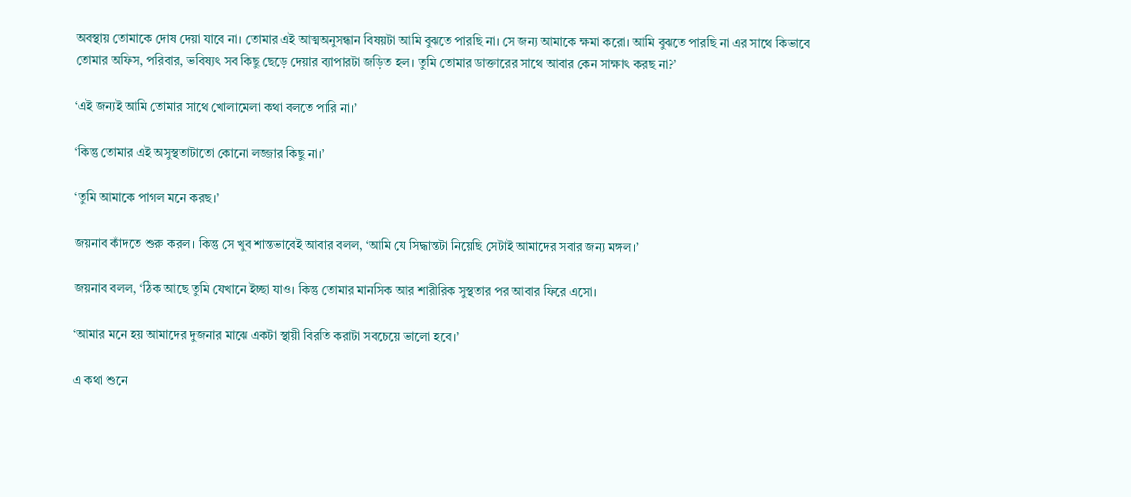অবস্থায় তোমাকে দোষ দেয়া যাবে না। তোমার এই আত্মঅনুসন্ধান বিষয়টা আমি বুঝতে পারছি না। সে জন্য আমাকে ক্ষমা করো। আমি বুঝতে পারছি না এর সাথে কিভাবে তোমার অফিস, পরিবার, ভবিষ্যৎ সব কিছু ছেড়ে দেয়ার ব্যাপারটা জড়িত হল। তুমি তোমার ডাক্তারের সাথে আবার কেন সাক্ষাৎ করছ না?’

‘এই জন্যই আমি তোমার সাথে খোলামেলা কথা বলতে পারি না।’

‘কিন্তু তোমার এই অসুস্থতাটাতো কোনো লজ্জার কিছু না।’

‘তুমি আমাকে পাগল মনে করছ।’

জয়নাব কাঁদতে শুরু করল। কিন্তু সে খুব শান্তভাবেই আবার বলল, ‘আমি যে সিদ্ধান্তটা নিয়েছি সেটাই আমাদের সবার জন্য মঙ্গল।’

জয়নাব বলল, ‘ঠিক আছে তুমি যেখানে ইচ্ছা যাও। কিন্তু তোমার মানসিক আর শারীরিক সুস্থতার পর আবার ফিরে এসো।

‘আমার মনে হয় আমাদের দুজনার মাঝে একটা স্থায়ী বিরতি করাটা সবচেয়ে ভালো হবে।’

এ কথা শুনে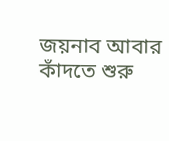জয়নাব আবার কাঁদতে শুরু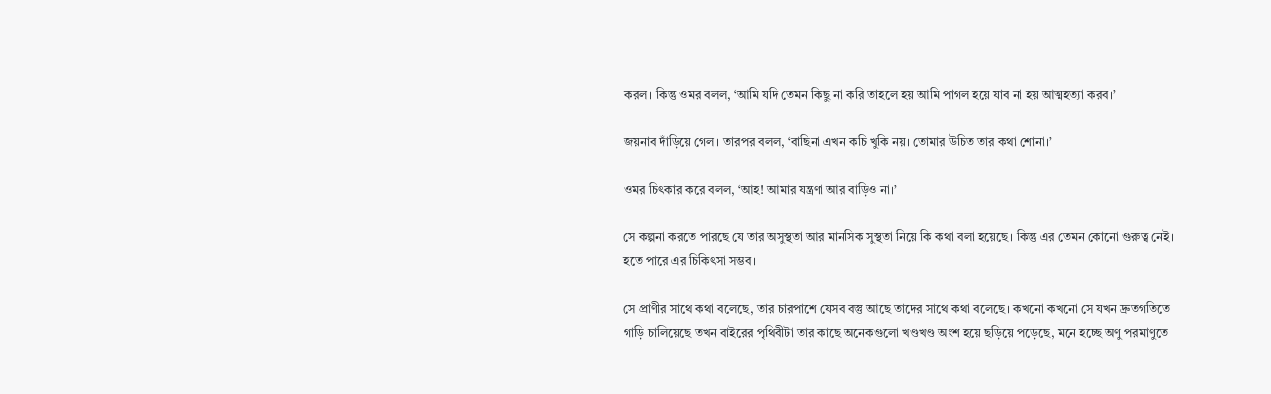করল। কিন্তু ওমর বলল, ‘আমি যদি তেমন কিছু না করি তাহলে হয় আমি পাগল হয়ে যাব না হয় আত্মহত্যা করব।’

জয়নাব দাঁড়িয়ে গেল। তারপর বলল, ‘বাছিনা এখন কচি খুকি নয়। তোমার উচিত তার কথা শোনা।’

ওমর চিৎকার করে বলল, ‘আহ! আমার যন্ত্রণা আর বাড়িও না।’

সে কল্পনা করতে পারছে যে তার অসুস্থতা আর মানসিক সুস্থতা নিয়ে কি কথা বলা হয়েছে। কিন্তু এর তেমন কোনো গুরুত্ব নেই। হতে পারে এর চিকিৎসা সম্ভব।

সে প্রাণীর সাথে কথা বলেছে, তার চারপাশে যেসব বস্তু আছে তাদের সাথে কথা বলেছে। কখনো কখনো সে যখন দ্রুতগতিতে গাড়ি চালিয়েছে তখন বাইরের পৃথিবীটা তার কাছে অনেকগুলো খণ্ডখণ্ড অংশ হয়ে ছড়িয়ে পড়েছে, মনে হচ্ছে অণু পরমাণুতে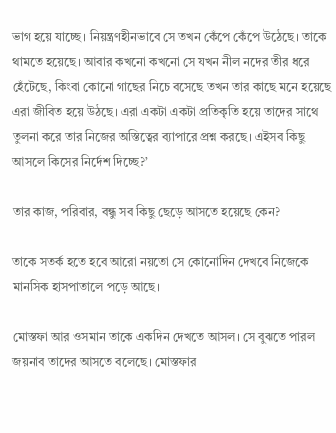ভাগ হয়ে যাচ্ছে। নিয়ন্ত্রণহীনভাবে সে তখন কেঁপে কেঁপে উঠেছে। তাকে থামতে হয়েছে। আবার কখনো কখনো সে যখন নীল নদের তীর ধরে হেঁটেছে, কিংবা কোনো গাছের নিচে বসেছে তখন তার কাছে মনে হয়েছে এরা জীবিত হয়ে উঠছে। এরা একটা একটা প্রতিকৃতি হয়ে তাদের সাথে তুলনা করে তার নিজের অস্তিত্বের ব্যাপারে প্রশ্ন করছে। এইসব কিছু আসলে কিসের নির্দেশ দিচ্ছে?’

তার কাজ, পরিবার, বন্ধু সব কিছু ছেড়ে আসতে হয়েছে কেন?

তাকে সতর্ক হতে হবে আরো নয়তো সে কোনোদিন দেখবে নিজেকে মানসিক হাসপাতালে পড়ে আছে।

মোস্তফা আর ওসমান তাকে একদিন দেখতে আসল। সে বুঝতে পারল জয়নাব তাদের আসতে বলেছে। মোস্তফার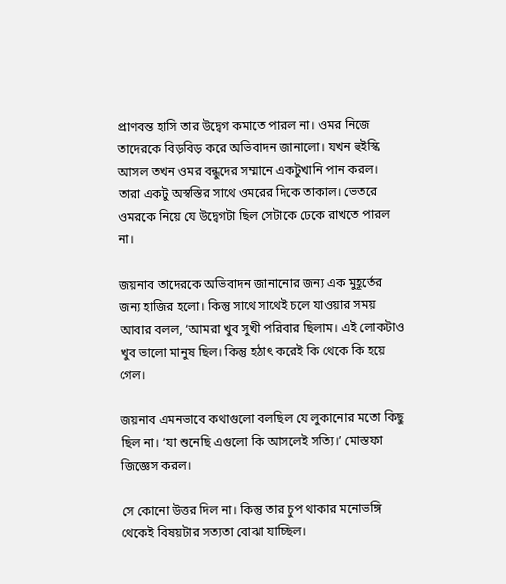প্রাণবন্ত হাসি তার উদ্বেগ কমাতে পারল না। ওমর নিজে তাদেরকে বিড়বিড় করে অভিবাদন জানালো। যখন হুইস্কি আসল তখন ওমর বন্ধুদের সম্মানে একটুখানি পান করল। তারা একটু অস্বস্তির সাথে ওমরের দিকে তাকাল। ভেতরে ওমরকে নিয়ে যে উদ্বেগটা ছিল সেটাকে ঢেকে রাখতে পারল না।

জয়নাব তাদেরকে অভিবাদন জানানোর জন্য এক মুহূর্তের জন্য হাজির হলো। কিন্তু সাথে সাথেই চলে যাওয়ার সময় আবার বলল, ‘আমরা খুব সুখী পরিবার ছিলাম। এই লোকটাও খুব ভালো মানুষ ছিল। কিন্তু হঠাৎ করেই কি থেকে কি হয়ে গেল।

জয়নাব এমনভাবে কথাগুলো বলছিল যে লুকানোর মতো কিছু ছিল না। ‘যা শুনেছি এগুলো কি আসলেই সত্যি।’ মোস্তফা জিজ্ঞেস করল।

সে কোনো উত্তর দিল না। কিন্তু তার চুপ থাকার মনোভঙ্গি থেকেই বিষয়টার সত্যতা বোঝা যাচ্ছিল।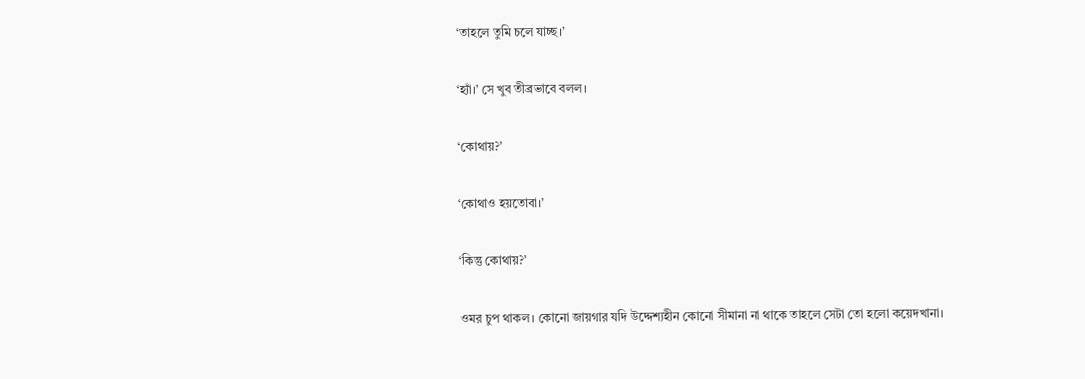‘তাহলে তুমি চলে যাচ্ছ।’

‘হ্যাঁ।’ সে খুব তীব্রভাবে বলল।

‘কোথায়?’

‘কোথাও হয়তোবা।’

‘কিন্তু কোথায়?’

ওমর চুপ থাকল। কোনো জায়গার যদি উদ্দেশ্যহীন কোনো সীমানা না থাকে তাহলে সেটা তো হলো কয়েদখানা।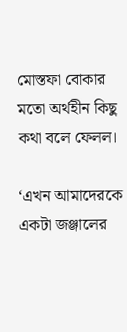মোস্তফা বোকার মতো অর্থহীন কিছু কথা বলে ফেলল।

‘এখন আমাদেরকে একটা জঞ্জালের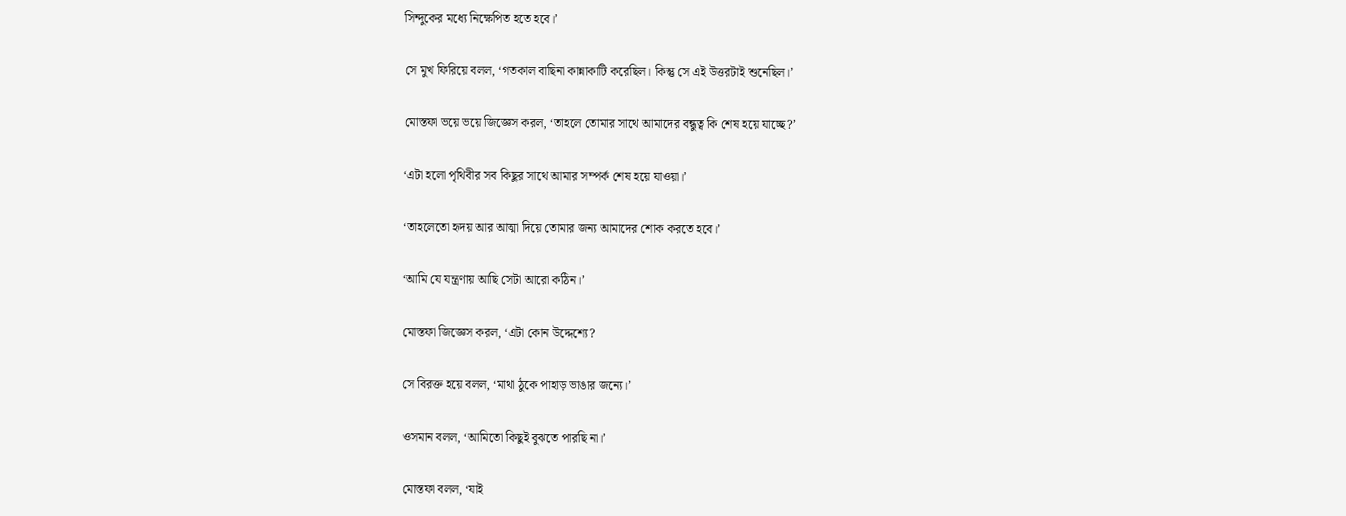সিন্দুকের মধ্যে নিক্ষেপিত হতে হবে।’

সে মুখ ফিরিয়ে বলল, ‘গতকাল বাছিনা কান্নাকাটি করেছিল। কিন্তু সে এই উত্তরটাই শুনেছিল।’

মোস্তফা ভয়ে ভয়ে জিজ্ঞেস করল, ‘তাহলে তোমার সাথে আমাদের বন্ধুত্ব কি শেষ হয়ে যাচ্ছে?’

‘এটা হলো পৃথিবীর সব কিছুর সাথে আমার সম্পর্ক শেষ হয়ে যাওয়া।’

‘তাহলেতো হৃদয় আর আত্মা দিয়ে তোমার জন্য আমাদের শোক করতে হবে।’

‘আমি যে যন্ত্রণায় আছি সেটা আরো কঠিন।’

মোস্তফা জিজ্ঞেস করল, ‘এটা কোন উদ্দেশ্যে?

সে বিরক্ত হয়ে বলল, ‘মাথা ঠুকে পাহাড় ভাঙার জন্যে।’

ওসমান বলল, ‘আমিতো কিছুই বুঝতে পারছি না।’

মোস্তফা বলল, ‘যাই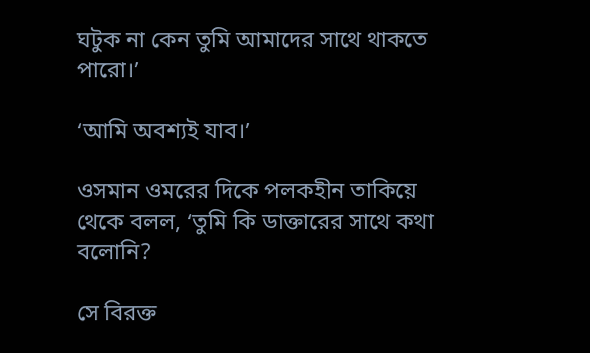ঘটুক না কেন তুমি আমাদের সাথে থাকতে পারো।’

‘আমি অবশ্যই যাব।’

ওসমান ওমরের দিকে পলকহীন তাকিয়ে থেকে বলল, ‘তুমি কি ডাক্তারের সাথে কথা বলোনি?

সে বিরক্ত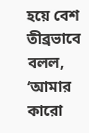হয়ে বেশ তীব্রভাবে বলল, ‘আমার কারো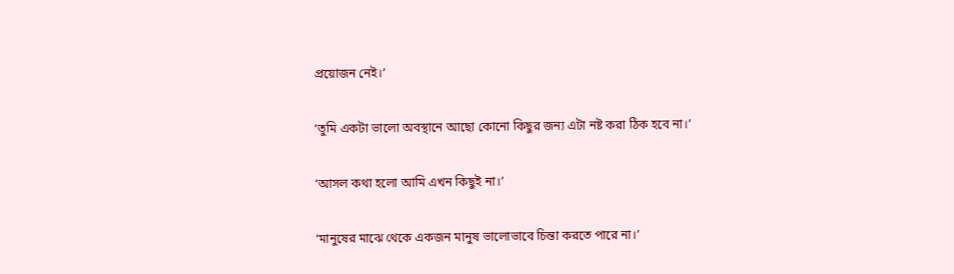প্রয়োজন নেই।’

‘তুমি একটা ভালো অবস্থানে আছো কোনো কিছুর জন্য এটা নষ্ট করা ঠিক হবে না।’

‘আসল কথা হলো আমি এখন কিছুই না।’

‘মানুষের মাঝে থেকে একজন মানুষ ভালোভাবে চিন্তা করতে পারে না।’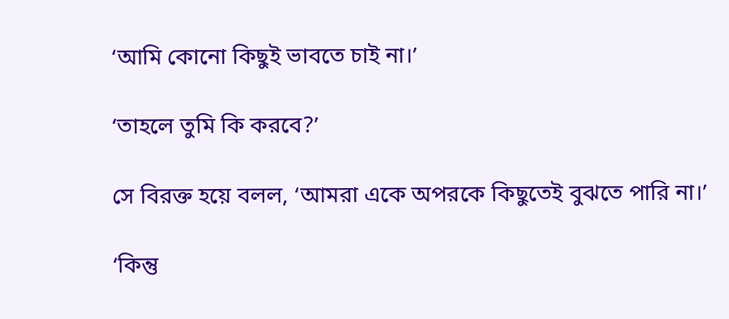‘আমি কোনো কিছুই ভাবতে চাই না।’

‘তাহলে তুমি কি করবে?’

সে বিরক্ত হয়ে বলল, ‘আমরা একে অপরকে কিছুতেই বুঝতে পারি না।’

‘কিন্তু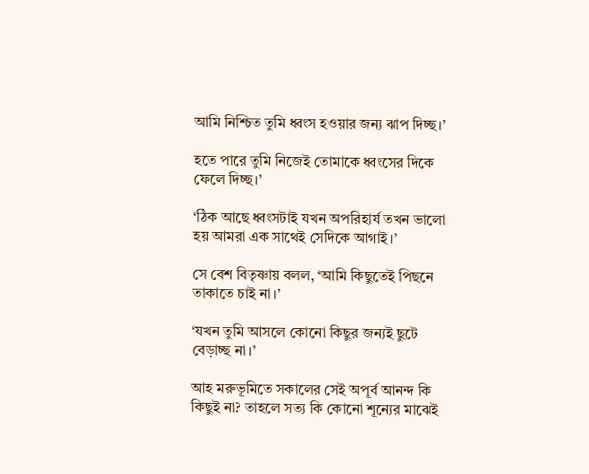আমি নিশ্চিত তুমি ধ্বংস হওয়ার জন্য ঝাপ দিচ্ছ।’

হতে পারে তুমি নিজেই তোমাকে ধ্বংসের দিকে ফেলে দিচ্ছ।’

‘ঠিক আছে ধ্বংসটাই যখন অপরিহার্য তখন ভালো হয় আমরা এক সাথেই সেদিকে আগাই।’

সে বেশ বিতৃষ্ণায় বলল, ‘আমি কিছুতেই পিছনে তাকাতে চাই না।’

‘যখন তুমি আসলে কোনো কিছুর জন্যই ছুটে বেড়াচ্ছ না।’

আহ মরুভূমিতে সকালের সেই অপূর্ব আনন্দ কি কিছুই না? তাহলে সত্য কি কোনো শূন্যের মাঝেই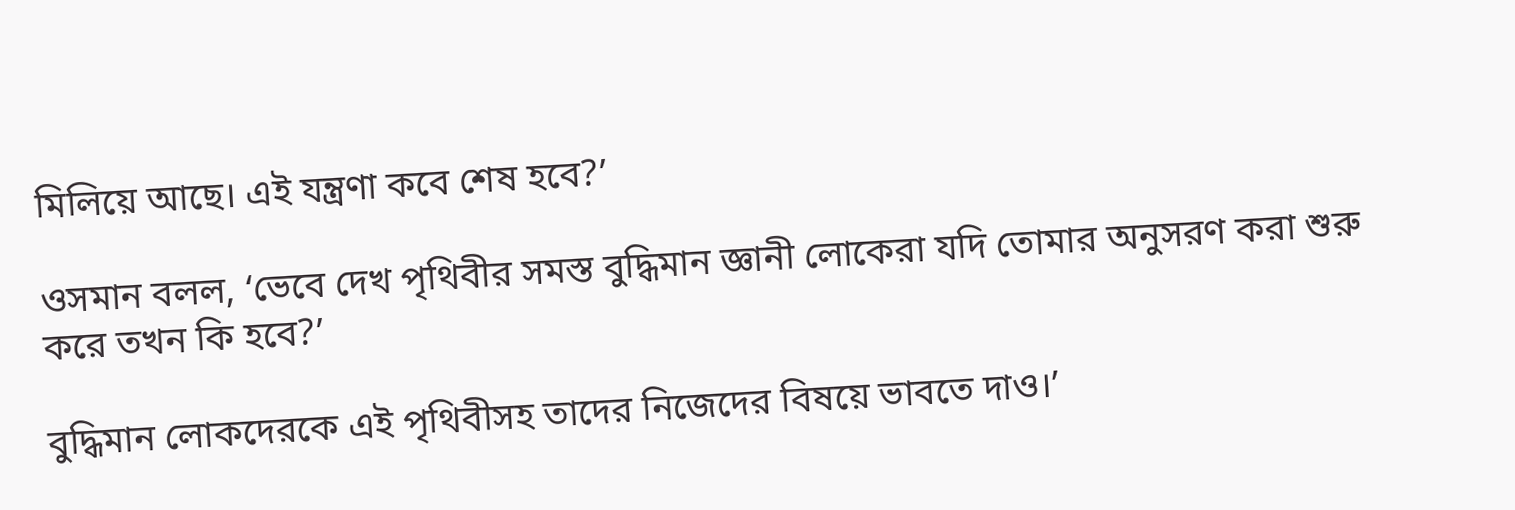মিলিয়ে আছে। এই যন্ত্রণা কবে শেষ হবে?’

ওসমান বলল, ‘ভেবে দেখ পৃথিবীর সমস্ত বুদ্ধিমান জ্ঞানী লোকেরা যদি তোমার অনুসরণ করা শুরু করে তখন কি হবে?’

বুদ্ধিমান লোকদেরকে এই পৃথিবীসহ তাদের নিজেদের বিষয়ে ভাবতে দাও।’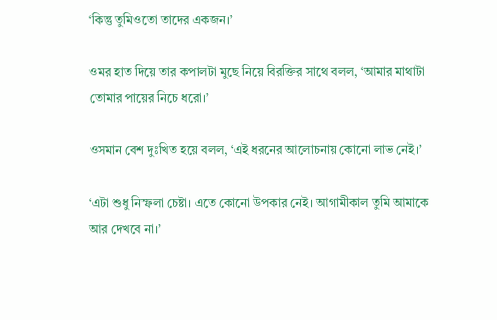‘কিন্তু তুমিওতো তাদের একজন।’

ওমর হাত দিয়ে তার কপালটা মুছে নিয়ে বিরক্তির সাথে বলল, ‘আমার মাথাটা তোমার পায়ের নিচে ধরো।’

ওসমান বেশ দুঃখিত হয়ে বলল, ‘এই ধরনের আলোচনায় কোনো লাভ নেই।’

‘এটা শুধু নিস্ফলা চেষ্টা। এতে কোনো উপকার নেই। আগামীকাল তুমি আমাকে আর দেখবে না।’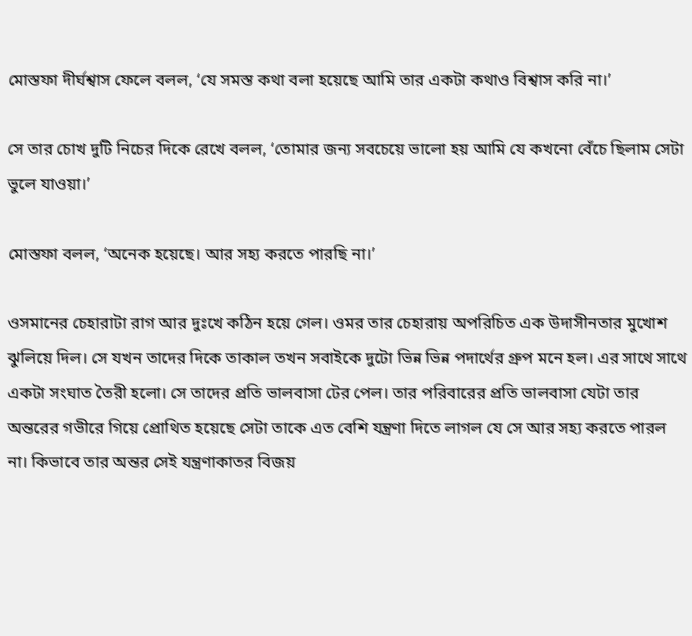মোস্তফা দীর্ঘশ্বাস ফেলে বলল, ‘যে সমস্ত কথা বলা হয়েছে আমি তার একটা কথাও বিশ্বাস করি না।’

সে তার চোখ দুটি নিচের দিকে রেখে বলল, ‘তোমার জন্য সবচেয়ে ভালো হয় আমি যে কখনো বেঁচে ছিলাম সেটা ভুলে যাওয়া।’

মোস্তফা বলল, ‘অনেক হয়েছে। আর সহ্য করতে পারছি না।’

ওসমানের চেহারাটা রাগ আর দুঃখে কঠিন হয়ে গেল। ওমর তার চেহারায় অপরিচিত এক উদাসীনতার মুখোশ ঝুলিয়ে দিল। সে যখন তাদের দিকে তাকাল তখন সবাইকে দুটো ভিন্ন ভিন্ন পদার্থের গ্রুপ মনে হল। এর সাথে সাথে একটা সংঘাত তৈরী হলো। সে তাদের প্রতি ভালবাসা টের পেল। তার পরিবারের প্রতি ভালবাসা যেটা তার অন্তরের গভীরে গিয়ে প্রোথিত হয়েছে সেটা তাকে এত বেশি যন্ত্রণা দিতে লাগল যে সে আর সহ্য করতে পারল না। কিভাবে তার অন্তর সেই যন্ত্রণাকাতর বিজয়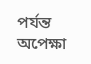পর্যন্ত অপেক্ষা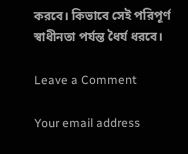করবে। কিভাবে সেই পরিপূর্ণ স্বাধীনতা পর্যন্ত ধৈর্য ধরবে।

Leave a Comment

Your email address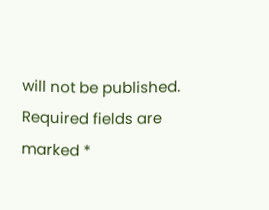will not be published. Required fields are marked *